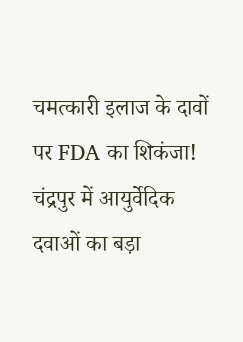चमत्कारी इलाज के दावों पर FDA का शिकंजा! चंद्रपुर में आयुर्वेदिक दवाओं का बड़ा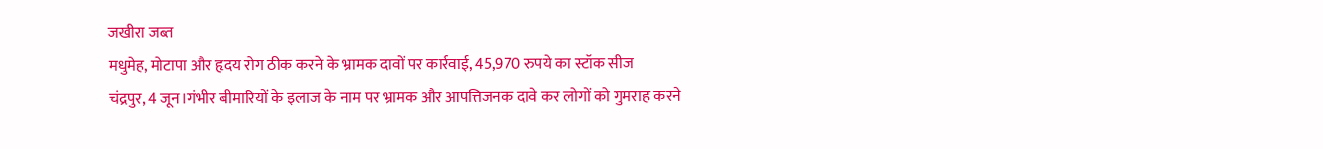जखीरा जब्त
मधुमेह, मोटापा और हृदय रोग ठीक करने के भ्रामक दावों पर कार्रवाई, 45,970 रुपये का स्टॉक सीज
चंद्रपुर, 4 जून।गंभीर बीमारियों के इलाज के नाम पर भ्रामक और आपत्तिजनक दावे कर लोगों को गुमराह करने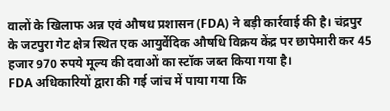वालों के खिलाफ अन्न एवं औषध प्रशासन (FDA) ने बड़ी कार्रवाई की है। चंद्रपुर के जटपुरा गेट क्षेत्र स्थित एक आयुर्वेदिक औषधि विक्रय केंद्र पर छापेमारी कर 45 हजार 970 रुपये मूल्य की दवाओं का स्टॉक जब्त किया गया है।
FDA अधिकारियों द्वारा की गई जांच में पाया गया कि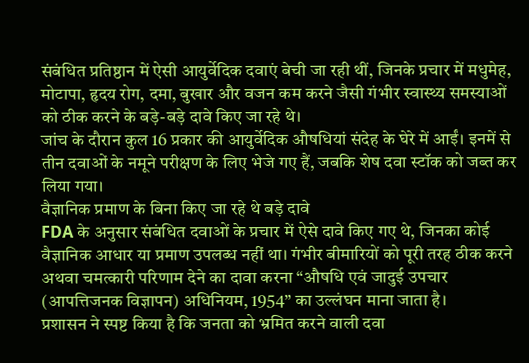संबंधित प्रतिष्ठान में ऐसी आयुर्वेदिक दवाएं बेची जा रही थीं, जिनके प्रचार में मधुमेह, मोटापा, हृदय रोग, दमा, बुखार और वजन कम करने जैसी गंभीर स्वास्थ्य समस्याओं को ठीक करने के बड़े-बड़े दावे किए जा रहे थे।
जांच के दौरान कुल 16 प्रकार की आयुर्वेदिक औषधियां संदेह के घेरे में आईं। इनमें से तीन दवाओं के नमूने परीक्षण के लिए भेजे गए हैं, जबकि शेष दवा स्टॉक को जब्त कर लिया गया।
वैज्ञानिक प्रमाण के बिना किए जा रहे थे बड़े दावे
FDA के अनुसार संबंधित दवाओं के प्रचार में ऐसे दावे किए गए थे, जिनका कोई वैज्ञानिक आधार या प्रमाण उपलब्ध नहीं था। गंभीर बीमारियों को पूरी तरह ठीक करने अथवा चमत्कारी परिणाम देने का दावा करना “औषधि एवं जादुई उपचार (आपत्तिजनक विज्ञापन) अधिनियम, 1954” का उल्लंघन माना जाता है।
प्रशासन ने स्पष्ट किया है कि जनता को भ्रमित करने वाली दवा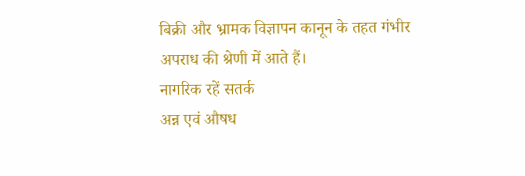बिक्री और भ्रामक विज्ञापन कानून के तहत गंभीर अपराध की श्रेणी में आते हैं।
नागरिक रहें सतर्क
अन्न एवं औषध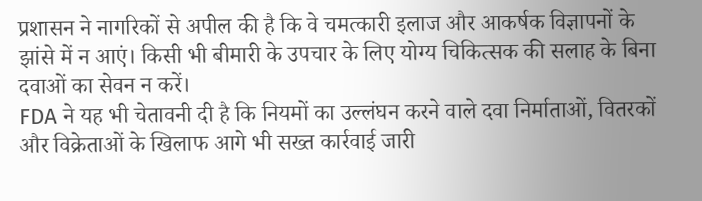प्रशासन ने नागरिकों से अपील की है कि वे चमत्कारी इलाज और आकर्षक विज्ञापनों के झांसे में न आएं। किसी भी बीमारी के उपचार के लिए योग्य चिकित्सक की सलाह के बिना दवाओं का सेवन न करें।
FDA ने यह भी चेतावनी दी है कि नियमों का उल्लंघन करने वाले दवा निर्माताओं, वितरकों और विक्रेताओं के खिलाफ आगे भी सख्त कार्रवाई जारी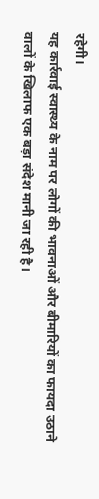रहेगी।
यह कार्रवाई स्वास्थ्य के नाम पर लोगों की भावनाओं और बीमारियों का फायदा उठाने वालों के खिलाफ एक बड़ा संदेश मानी जा रही है।